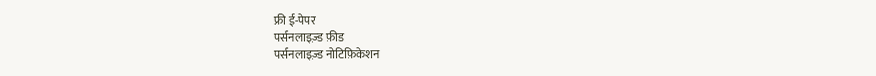फ्री ई-पेपर
पर्सनलाइज़्ड फ़ीड
पर्सनलाइज़्ड नोटिफ़िकेशन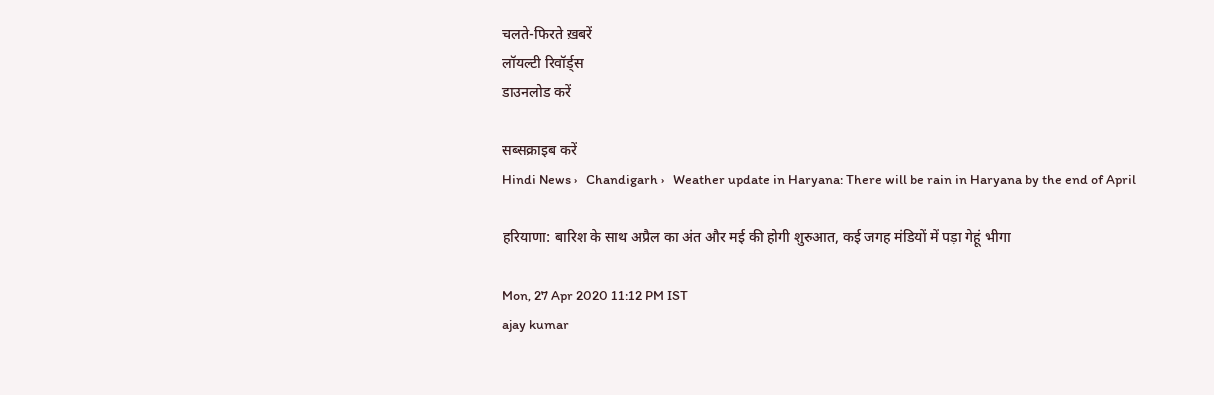चलते-फिरते ख़बरें
लॉयल्टी रिवॉर्ड्स
डाउनलोड करें

सब्सक्राइब करें
Hindi News ›   Chandigarh ›   Weather update in Haryana: There will be rain in Haryana by the end of April

हरियाणा: बारिश के साथ अप्रैल का अंत और मई की होगी शुरुआत, कई जगह मंडियों में पड़ा गेहूं भीगा

Mon, 27 Apr 2020 11:12 PM IST
ajay kumar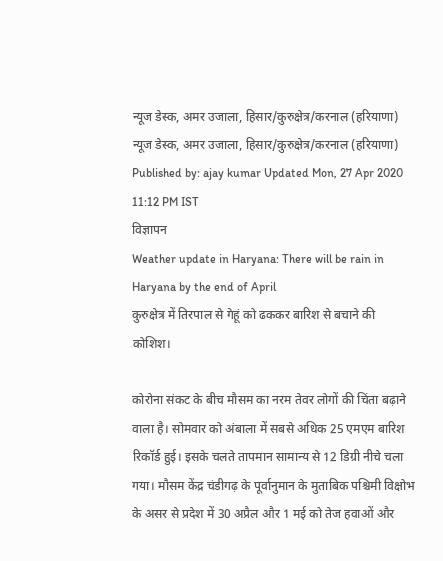न्यूज डेस्क, अमर उजाला, हिसार/कुरुक्षेत्र/करनाल (हरियाणा)
न्यूज डेस्क, अमर उजाला, हिसार/कुरुक्षेत्र/करनाल (हरियाणा) Published by: ajay kumar Updated Mon, 27 Apr 2020 11:12 PM IST
विज्ञापन
Weather update in Haryana: There will be rain in Haryana by the end of April
कुरुक्षेत्र में तिरपाल से गेहूं को ढककर बारिश से बचाने की कोशिश।

कोरोना संकट के बीच मौसम का नरम तेवर लोगों की चिंता बढ़ाने वाला है। सोमवार को अंबाला में सबसे अधिक 25 एमएम बारिश रिकॉर्ड हुई। इसके चलते तापमान सामान्य से 12 डिग्री नीचे चला गया। मौसम केंद्र चंडीगढ़ के पूर्वानुमान के मुताबिक पश्चिमी विक्षोभ के असर से प्रदेश में 30 अप्रैल और 1 मई को तेज हवाओं और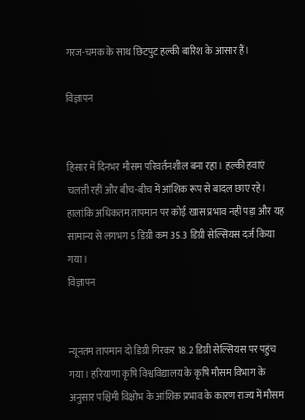गरज-चमक के साथ छिटपुट हल्की बारिश के आसार हैं।

विज्ञापन


हिसार में दिनभर मौसम परिवर्तनशील बना रहा। हल्की हवाएं चलती रहीं और बीच-बीच में आंशिक रूप से बादल छाए रहे। हालांकि अधिकतम तापमान पर कोई खास प्रभाव नहीं पड़ा और यह सामान्य से लगभग 5 डिग्री कम 35.3 डिग्री सेल्सियस दर्ज किया गया।
विज्ञापन


न्यूनतम तापमान दो डिग्री गिरकर 18.2 डिग्री सेल्सियस पर पहुंच गया। हरियाणा कृषि विश्वविद्यालय के कृषि मौसम विभाग के अनुसार पश्चिमी विक्षोभ के आंशिक प्रभाव के कारण राज्य में मौसम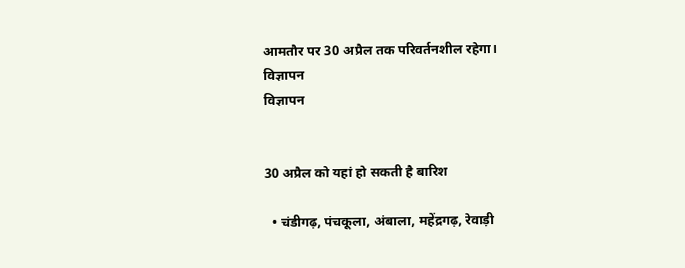आमतौर पर 30 अप्रैल तक परिवर्तनशील रहेगा।
विज्ञापन
विज्ञापन


30 अप्रैल को यहां हो सकती है बारिश

  • चंडीगढ़, पंचकूला, अंबाला, महेंद्रगढ़, रेवाड़ी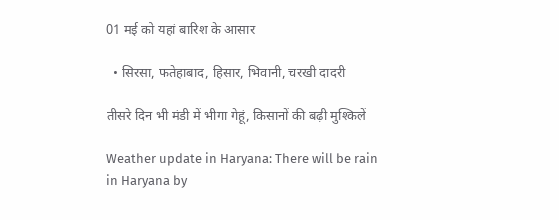01 मई को यहां बारिश के आसार

  • सिरसा, फतेहाबाद, हिसार, भिवानी, चरखी दादरी

तीसरे दिन भी मंडी में भीगा गेहूं, किसानों की बढ़ी मुश्किलें

Weather update in Haryana: There will be rain in Haryana by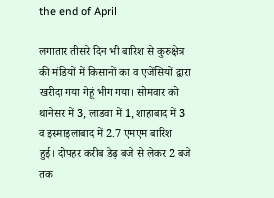the end of April

लगातार तीसरे दिन भी बारिश से कुरुक्षेत्र की मंडियों में किसानों का व एजेंसियों द्वारा खरीदा गया गेहूं भीग गया। सोमवार को थानेसर में 3, लाडवा में 1, शाहाबाद में 3 व इस्माइलाबाद में 2.7 एमएम बारिश हुई। दोपहर करीब डेढ़ बजे से लेकर 2 बजे तक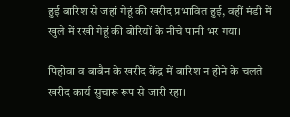हुई बारिश से जहां गेहूं की खरीद प्रभावित हुई, वहीं मंडी में खुले में रखी गेहूं की बोरियों के नीचे पानी भर गया।

पिहोवा व बाबैन के खरीद केंद्र में बारिश न होने के चलते खरीद कार्य सुचारू रूप से जारी रहा।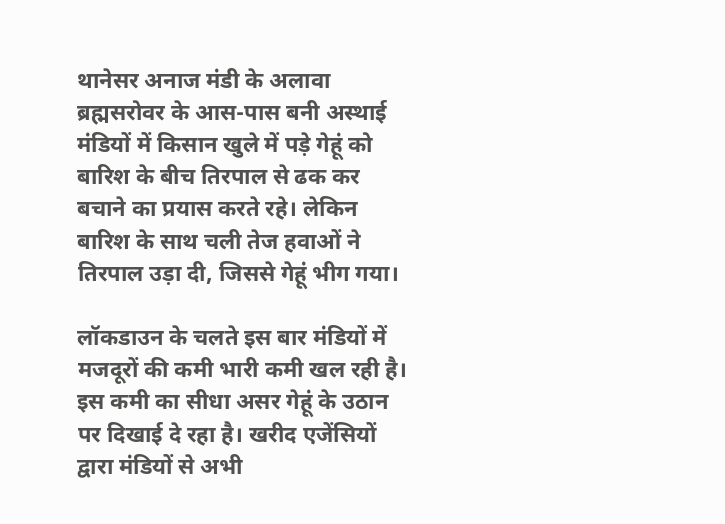थानेसर अनाज मंडी के अलावा ब्रह्मसरोवर के आस-पास बनी अस्थाई मंडियों में किसान खुले में पड़े गेहूं को बारिश के बीच तिरपाल से ढक कर बचाने का प्रयास करते रहे। लेकिन बारिश के साथ चली तेज हवाओं ने तिरपाल उड़ा दी, जिससे गेहूं भीग गया।

लॉकडाउन के चलते इस बार मंडियों में मजदूरों की कमी भारी कमी खल रही है। इस कमी का सीधा असर गेहूं के उठान पर दिखाई दे रहा है। खरीद एजेंसियों द्वारा मंडियों से अभी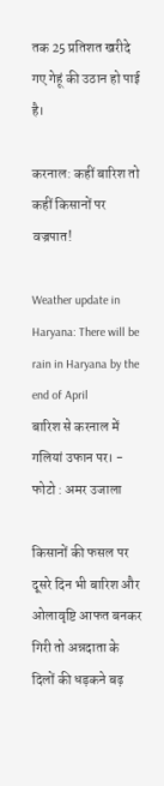तक 25 प्रतिशत खरीदे गए गेहूं की उठान हो पाई है।

करनाल: कहीं बारिश तो कहीं किसानों पर वज्रपात!

Weather update in Haryana: There will be rain in Haryana by the end of April
बारिश से करनाल में गलियां उफान पर। - फोटो : अमर उजाला

किसानों की फसल पर दूसरे दिन भी बारिश और ओलावृष्टि आफत बनकर गिरी तो अन्नदाता के दिलों की धड़कने बढ़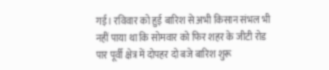गई। रविवार को हुई बारिश से अभी किसान संभल भी नहीं पाया था कि सोमवार को फिर शहर के जीटी रोड पार पूर्वी क्षेत्र में दोपहर दो बजे बारिश शुरू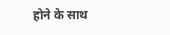होने के साथ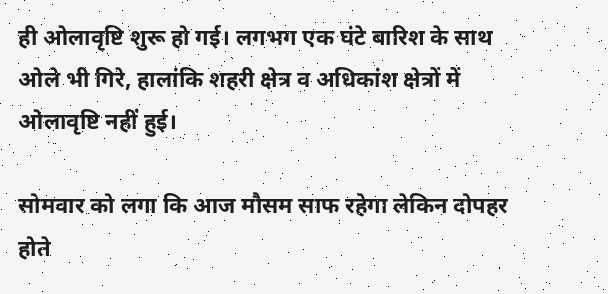ही ओलावृष्टि शुरू हो गई। लगभग एक घंटे बारिश के साथ ओले भी गिरे, हालांकि शहरी क्षेत्र व अधिकांश क्षेत्रों में ओलावृष्टि नहीं हुई।

सोमवार को लगा कि आज मौसम साफ रहेगा लेकिन दोपहर होते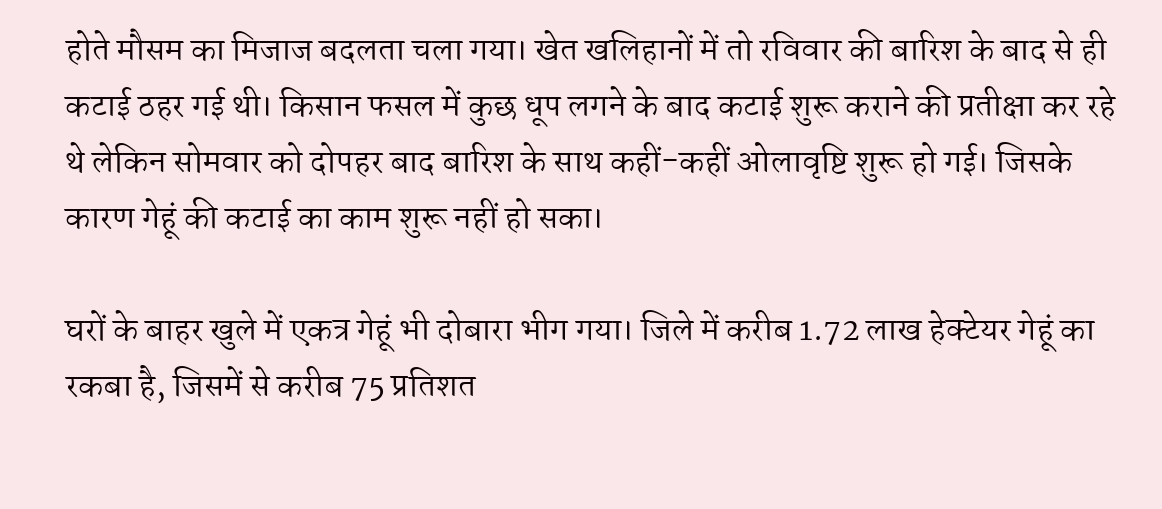होते मौसम का मिजाज बदलता चला गया। खेत खलिहानों में तो रविवार की बारिश के बाद से ही कटाई ठहर गई थी। किसान फसल में कुछ धूप लगने के बाद कटाई शुरू कराने की प्रतीक्षा कर रहे थे लेकिन सोमवार को दोपहर बाद बारिश के साथ कहीं-कहीं ओलावृष्टि शुरू हो गई। जिसके कारण गेहूं की कटाई का काम शुरू नहीं हो सका।

घरों के बाहर खुले में एकत्र गेहूं भी दोबारा भीग गया। जिले में करीब 1.72 लाख हेक्टेयर गेहूं का रकबा है, जिसमें से करीब 75 प्रतिशत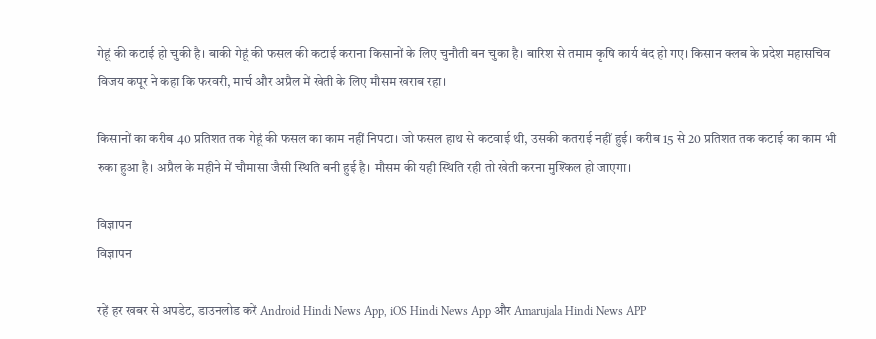गेहूं की कटाई हो चुकी है। बाकी गेहूं की फसल की कटाई कराना किसानों के लिए चुनौती बन चुका है। बारिश से तमाम कृषि कार्य बंद हो गए। किसान क्लब के प्रदेश महासचिव विजय कपूर ने कहा कि फरवरी, मार्च और अप्रैल में खेती के लिए मौसम खराब रहा।

किसानों का करीब 40 प्रतिशत तक गेहूं की फसल का काम नहीं निपटा। जो फसल हाथ से कटवाई थी, उसकी कतराई नहीं हुई। करीब 15 से 20 प्रतिशत तक कटाई का काम भी रुका हुआ है। अप्रैल के महीने में चौमासा जैसी स्थिति बनी हुई है। मौसम की यही स्थिति रही तो खेती करना मुश्किल हो जाएगा।

विज्ञापन
विज्ञापन

रहें हर खबर से अपडेट, डाउनलोड करें Android Hindi News App, iOS Hindi News App और Amarujala Hindi News APP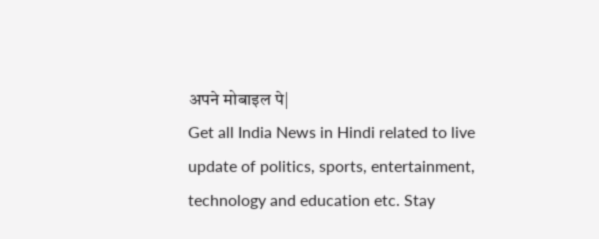अपने मोबाइल पे|
Get all India News in Hindi related to live update of politics, sports, entertainment, technology and education etc. Stay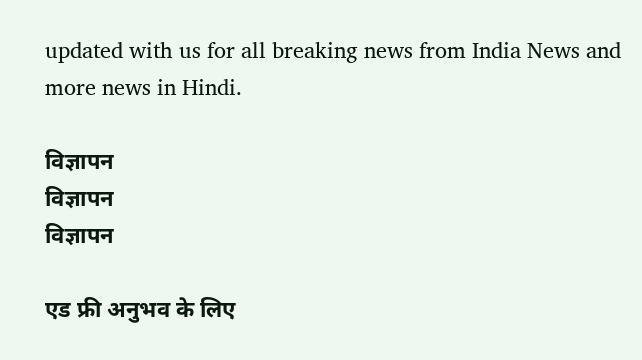updated with us for all breaking news from India News and more news in Hindi.

विज्ञापन
विज्ञापन
विज्ञापन

एड फ्री अनुभव के लिए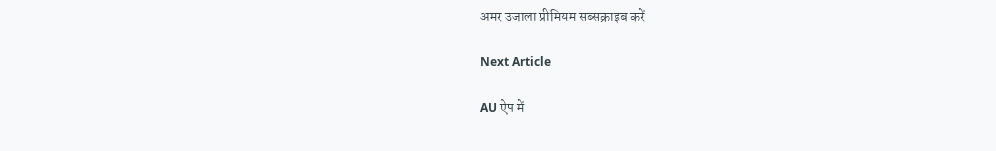अमर उजाला प्रीमियम सब्सक्राइब करें

Next Article

AU ऐप में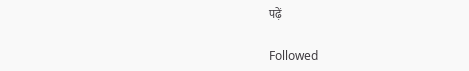पढ़ें

Followed